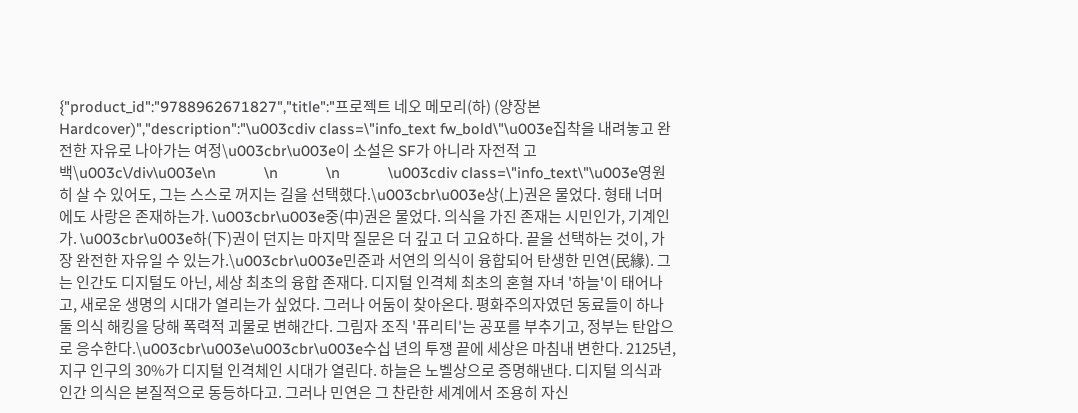{"product_id":"9788962671827","title":"프로젝트 네오 메모리(하) (양장본 Hardcover)","description":"\u003cdiv class=\"info_text fw_bold\"\u003e집착을 내려놓고 완전한 자유로 나아가는 여정\u003cbr\u003e이 소설은 SF가 아니라 자전적 고백\u003c\/div\u003e\n            \n            \n            \u003cdiv class=\"info_text\"\u003e영원히 살 수 있어도, 그는 스스로 꺼지는 길을 선택했다.\u003cbr\u003e상(上)권은 물었다. 형태 너머에도 사랑은 존재하는가. \u003cbr\u003e중(中)권은 물었다. 의식을 가진 존재는 시민인가, 기계인가. \u003cbr\u003e하(下)권이 던지는 마지막 질문은 더 깊고 더 고요하다. 끝을 선택하는 것이, 가장 완전한 자유일 수 있는가.\u003cbr\u003e민준과 서연의 의식이 융합되어 탄생한 민연(民緣). 그는 인간도 디지털도 아닌, 세상 최초의 융합 존재다. 디지털 인격체 최초의 혼혈 자녀 '하늘'이 태어나고, 새로운 생명의 시대가 열리는가 싶었다. 그러나 어둠이 찾아온다. 평화주의자였던 동료들이 하나둘 의식 해킹을 당해 폭력적 괴물로 변해간다. 그림자 조직 '퓨리티'는 공포를 부추기고, 정부는 탄압으로 응수한다.\u003cbr\u003e\u003cbr\u003e수십 년의 투쟁 끝에 세상은 마침내 변한다. 2125년, 지구 인구의 30%가 디지털 인격체인 시대가 열린다. 하늘은 노벨상으로 증명해낸다. 디지털 의식과 인간 의식은 본질적으로 동등하다고. 그러나 민연은 그 찬란한 세계에서 조용히 자신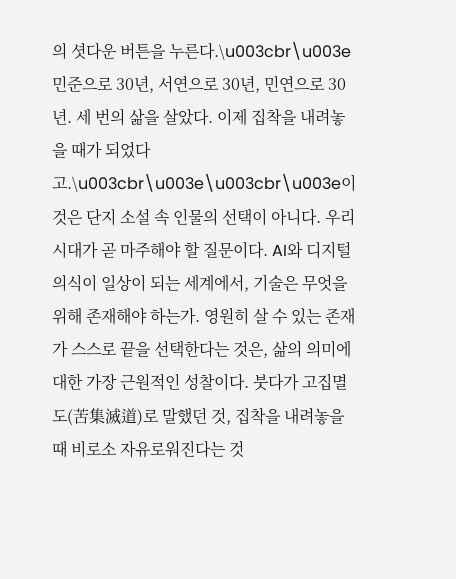의 셧다운 버튼을 누른다.\u003cbr\u003e민준으로 30년, 서연으로 30년, 민연으로 30년. 세 번의 삶을 살았다. 이제 집착을 내려놓을 때가 되었다고.\u003cbr\u003e\u003cbr\u003e이것은 단지 소설 속 인물의 선택이 아니다. 우리 시대가 곧 마주해야 할 질문이다. AI와 디지털 의식이 일상이 되는 세계에서, 기술은 무엇을 위해 존재해야 하는가. 영원히 살 수 있는 존재가 스스로 끝을 선택한다는 것은, 삶의 의미에 대한 가장 근원적인 성찰이다. 붓다가 고집멸도(苦集滅道)로 말했던 것, 집착을 내려놓을 때 비로소 자유로워진다는 것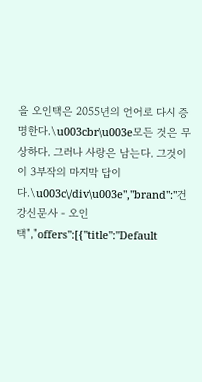을 오인택은 2055년의 언어로 다시 증명한다.\u003cbr\u003e모든 것은 무상하다. 그러나 사랑은 남는다. 그것이 이 3부작의 마지막 답이다.\u003c\/div\u003e","brand":"건강신문사 - 오인택","offers":[{"title":"Default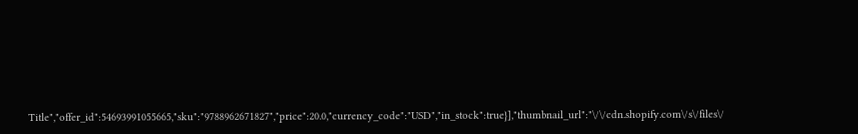Title","offer_id":54693991055665,"sku":"9788962671827","price":20.0,"currency_code":"USD","in_stock":true}],"thumbnail_url":"\/\/cdn.shopify.com\/s\/files\/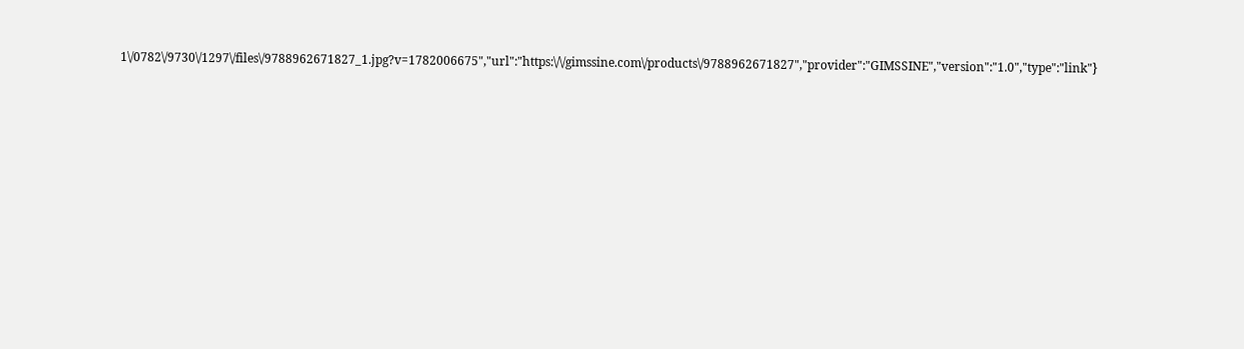1\/0782\/9730\/1297\/files\/9788962671827_1.jpg?v=1782006675","url":"https:\/\/gimssine.com\/products\/9788962671827","provider":"GIMSSINE","version":"1.0","type":"link"}